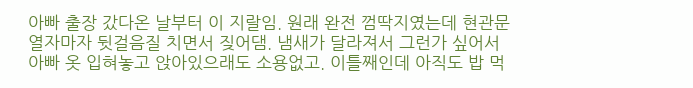아빠 출장 갔다온 날부터 이 지랄임. 원래 완전 껌딱지였는데 현관문 열자마자 뒷걸음질 치면서 짖어댐. 냄새가 달라져서 그런가 싶어서 아빠 옷 입혀놓고 앉아있으래도 소용없고. 이틀째인데 아직도 밥 먹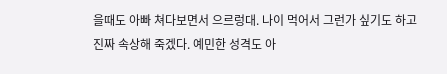을때도 아빠 쳐다보면서 으르렁대. 나이 먹어서 그런가 싶기도 하고 진짜 속상해 죽겠다. 예민한 성격도 아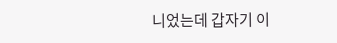니었는데 갑자기 이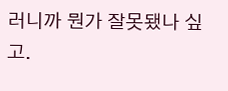러니까 뭔가 잘못됐나 싶고.